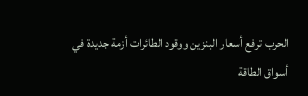الحرب ترفع أسعار البنزين ووقود الطائرات أزمة جديدة في أسواق الطاقة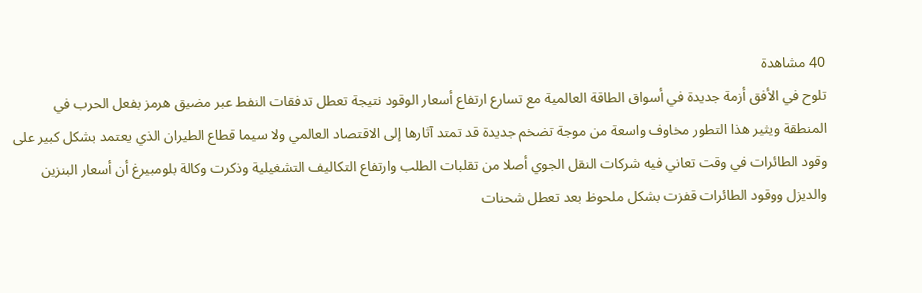40 مشاهدة
تلوح في الأفق أزمة جديدة في أسواق الطاقة العالمية مع تسارع ارتفاع أسعار الوقود نتيجة تعطل تدفقات النفط عبر مضيق هرمز بفعل الحرب في المنطقة ويثير هذا التطور مخاوف واسعة من موجة تضخم جديدة قد تمتد آثارها إلى الاقتصاد العالمي ولا سيما قطاع الطيران الذي يعتمد بشكل كبير على وقود الطائرات في وقت تعاني فيه شركات النقل الجوي أصلا من تقلبات الطلب وارتفاع التكاليف التشغيلية وذكرت وكالة بلومبيرغ أن أسعار البنزين والديزل ووقود الطائرات قفزت بشكل ملحوظ بعد تعطل شحنات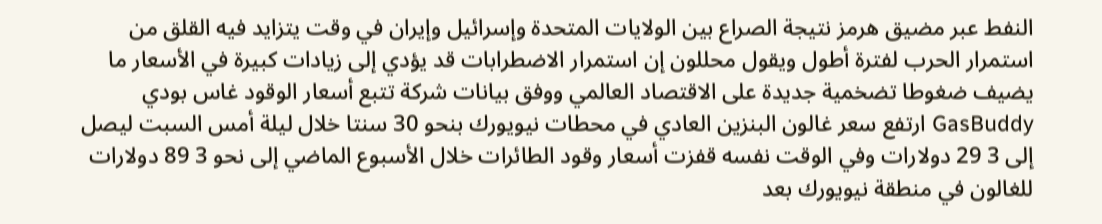النفط عبر مضيق هرمز نتيجة الصراع بين الولايات المتحدة وإسرائيل وإيران في وقت يتزايد فيه القلق من استمرار الحرب لفترة أطول ويقول محللون إن استمرار الاضطرابات قد يؤدي إلى زيادات كبيرة في الأسعار ما يضيف ضغوطا تضخمية جديدة على الاقتصاد العالمي ووفق بيانات شركة تتبع أسعار الوقود غاس بودي GasBuddy ارتفع سعر غالون البنزين العادي في محطات نيويورك بنحو 30 سنتا خلال ليلة أمس السبت ليصل إلى 3 29 دولارات وفي الوقت نفسه قفزت أسعار وقود الطائرات خلال الأسبوع الماضي إلى نحو 3 89 دولارات للغالون في منطقة نيويورك بعد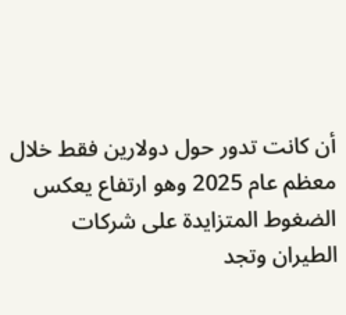أن كانت تدور حول دولارين فقط خلال معظم عام 2025 وهو ارتفاع يعكس الضغوط المتزايدة على شركات الطيران وتجد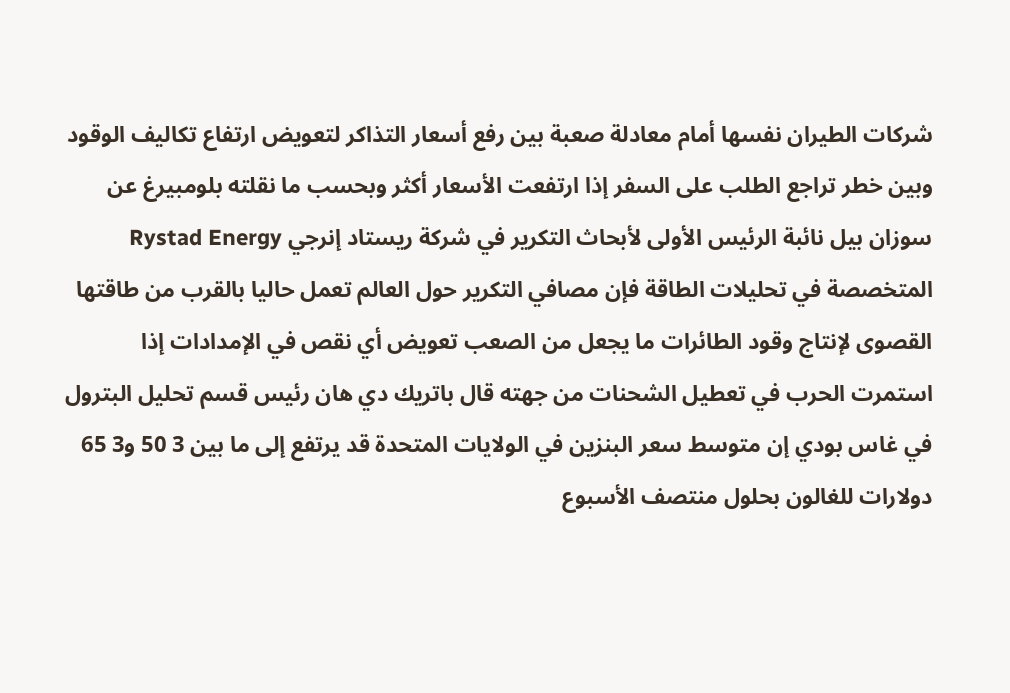شركات الطيران نفسها أمام معادلة صعبة بين رفع أسعار التذاكر لتعويض ارتفاع تكاليف الوقود وبين خطر تراجع الطلب على السفر إذا ارتفعت الأسعار أكثر وبحسب ما نقلته بلومبيرغ عن سوزان بيل نائبة الرئيس الأولى لأبحاث التكرير في شركة ريستاد إنرجي Rystad Energy المتخصصة في تحليلات الطاقة فإن مصافي التكرير حول العالم تعمل حاليا بالقرب من طاقتها القصوى لإنتاج وقود الطائرات ما يجعل من الصعب تعويض أي نقص في الإمدادات إذا استمرت الحرب في تعطيل الشحنات من جهته قال باتريك دي هان رئيس قسم تحليل البترول في غاس بودي إن متوسط سعر البنزين في الولايات المتحدة قد يرتفع إلى ما بين 3 50 و3 65 دولارات للغالون بحلول منتصف الأسبوع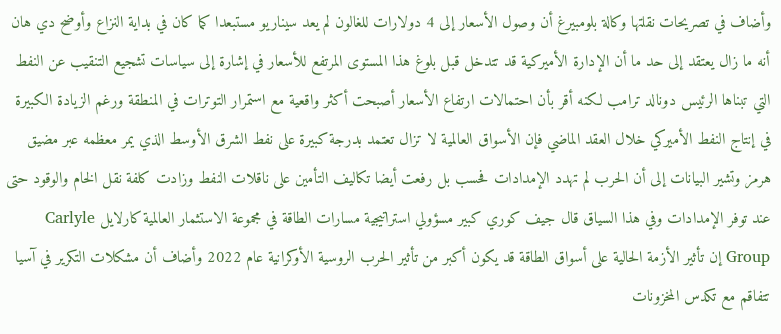وأضاف في تصريحات نقلتها وكالة بلومبيرغ أن وصول الأسعار إلى 4 دولارات للغالون لم يعد سيناريو مستبعدا كما كان في بداية النزاع وأوضح دي هان أنه ما زال يعتقد إلى حد ما أن الإدارة الأميركية قد تتدخل قبل بلوغ هذا المستوى المرتفع للأسعار في إشارة إلى سياسات تشجيع التنقيب عن النفط التي تبناها الرئيس دونالد ترامب لكنه أقر بأن احتمالات ارتفاع الأسعار أصبحت أكثر واقعية مع استمرار التوترات في المنطقة ورغم الزيادة الكبيرة في إنتاج النفط الأميركي خلال العقد الماضي فإن الأسواق العالمية لا تزال تعتمد بدرجة كبيرة على نفط الشرق الأوسط الذي يمر معظمه عبر مضيق هرمز وتشير البيانات إلى أن الحرب لم تهدد الإمدادات فحسب بل رفعت أيضا تكاليف التأمين على ناقلات النفط وزادت كلفة نقل الخام والوقود حتى عند توفر الإمدادات وفي هذا السياق قال جيف كوري كبير مسؤولي استراتيجية مسارات الطاقة في مجموعة الاستثمار العالمية كارلايل Carlyle Group إن تأثير الأزمة الحالية على أسواق الطاقة قد يكون أكبر من تأثير الحرب الروسية الأوكرانية عام 2022 وأضاف أن مشكلات التكرير في آسيا تتفاقم مع تكدس المخزونات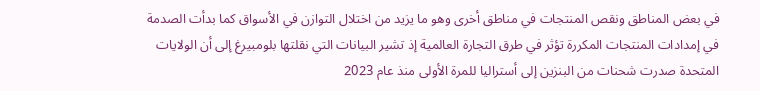في بعض المناطق ونقص المنتجات في مناطق أخرى وهو ما يزيد من اختلال التوازن في الأسواق كما بدأت الصدمة في إمدادات المنتجات المكررة تؤثر في طرق التجارة العالمية إذ تشير البيانات التي نقلتها بلومبيرغ إلى أن الولايات المتحدة صدرت شحنات من البنزين إلى أستراليا للمرة الأولى منذ عام 2023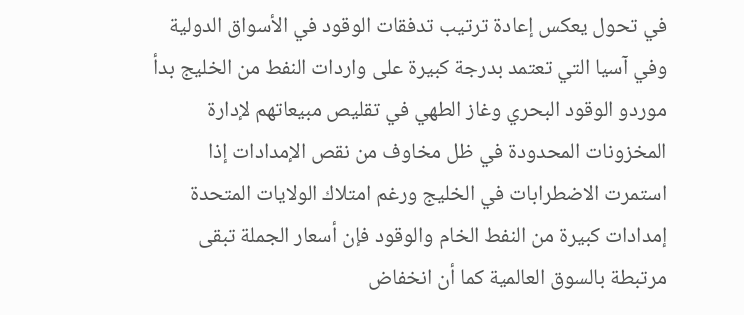في تحول يعكس إعادة ترتيب تدفقات الوقود في الأسواق الدولية وفي آسيا التي تعتمد بدرجة كبيرة على واردات النفط من الخليج بدأ موردو الوقود البحري وغاز الطهي في تقليص مبيعاتهم لإدارة المخزونات المحدودة في ظل مخاوف من نقص الإمدادات إذا استمرت الاضطرابات في الخليج ورغم امتلاك الولايات المتحدة إمدادات كبيرة من النفط الخام والوقود فإن أسعار الجملة تبقى مرتبطة بالسوق العالمية كما أن انخفاض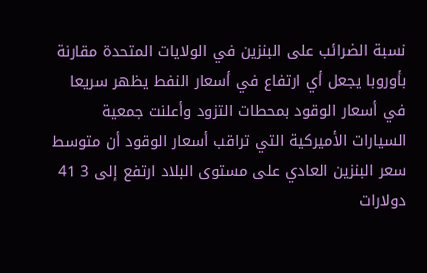نسبة الضرائب على البنزين في الولايات المتحدة مقارنة بأوروبا يجعل أي ارتفاع في أسعار النفط يظهر سريعا في أسعار الوقود بمحطات التزود وأعلنت جمعية السيارات الأميركية التي تراقب أسعار الوقود أن متوسط سعر البنزين العادي على مستوى البلاد ارتفع إلى 3 41 دولارات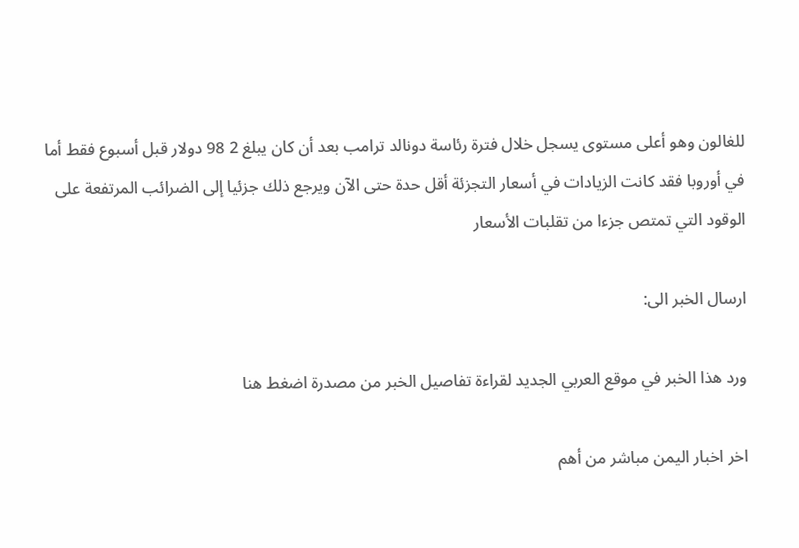للغالون وهو أعلى مستوى يسجل خلال فترة رئاسة دونالد ترامب بعد أن كان يبلغ 2 98 دولار قبل أسبوع فقط أما في أوروبا فقد كانت الزيادات في أسعار التجزئة أقل حدة حتى الآن ويرجع ذلك جزئيا إلى الضرائب المرتفعة على الوقود التي تمتص جزءا من تقلبات الأسعار

ارسال الخبر الى:

ورد هذا الخبر في موقع العربي الجديد لقراءة تفاصيل الخبر من مصدرة اضغط هنا

اخر اخبار اليمن مباشر من أهم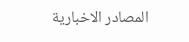المصادر الاخبارية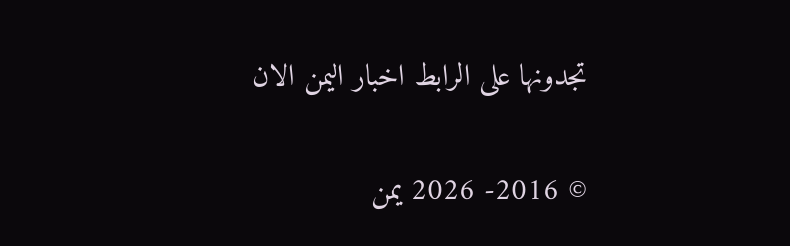تجدونها على الرابط اخبار اليمن الان

© 2016- 2026 يمن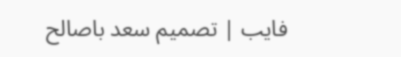فايب | تصميم سعد باصالح